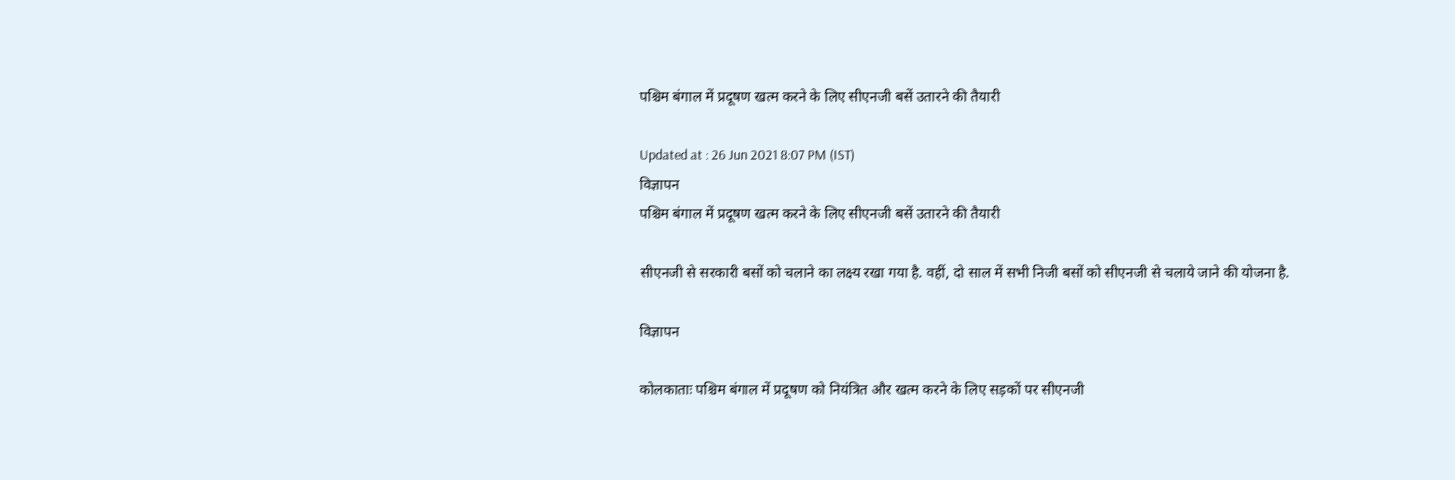पश्चिम बंगाल में प्रदूषण खत्म करने के लिए सीएनजी बसें उतारने की तैयारी

Updated at : 26 Jun 2021 8:07 PM (IST)
विज्ञापन
पश्चिम बंगाल में प्रदूषण खत्म करने के लिए सीएनजी बसें उतारने की तैयारी

सीएनजी से सरकारी बसों को चलाने का लक्ष्य रखा गया है. वहीं, दो साल में सभी निजी बसों को सीएनजी से चलाये जाने की योजना है.

विज्ञापन

कोलकाताः पश्चिम बंगाल में प्रदूषण को नियंत्रित और खत्म करने के लिए सड़कों पर सीएनजी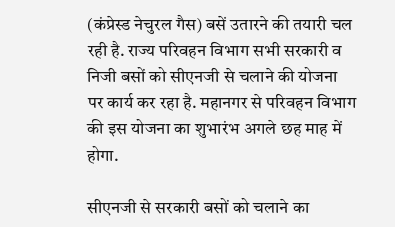(कंप्रेस्ड नेचुरल गैस) बसें उतारने की तयारी चल रही है. राज्य परिवहन विभाग सभी सरकारी व निजी बसों को सीएनजी से चलाने की योजना पर कार्य कर रहा है. महानगर से परिवहन विभाग की इस योजना का शुभारंभ अगले छह माह में होगा.

सीएनजी से सरकारी बसों को चलाने का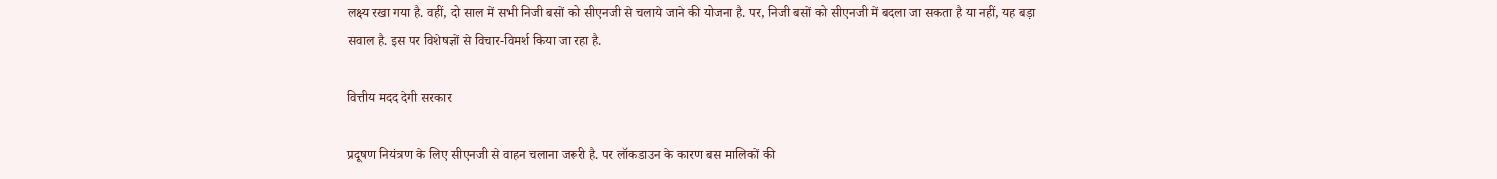लक्ष्य रखा गया है. वहीं, दो साल में सभी निजी बसों को सीएनजी से चलाये जाने की योजना है. पर, निजी बसों को सीएनजी में बदला जा सकता है या नहीं, यह बड़ा सवाल है. इस पर विशेषज्ञों से विचार-विमर्श किया जा रहा है.

वित्तीय मदद देगी सरकार

प्रदूषण नियंत्रण के लिए सीएनजी से वाहन चलाना जरूरी है. पर लॉकडाउन के कारण बस मालिकों की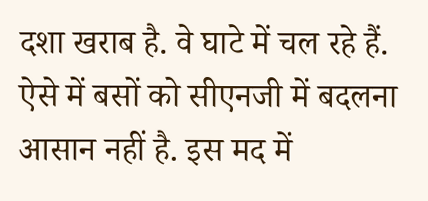दशा खराब है. वे घाटे में चल रहे हैं. ऐसे में बसों को सीएनजी में बदलना आसान नहीं है. इस मद में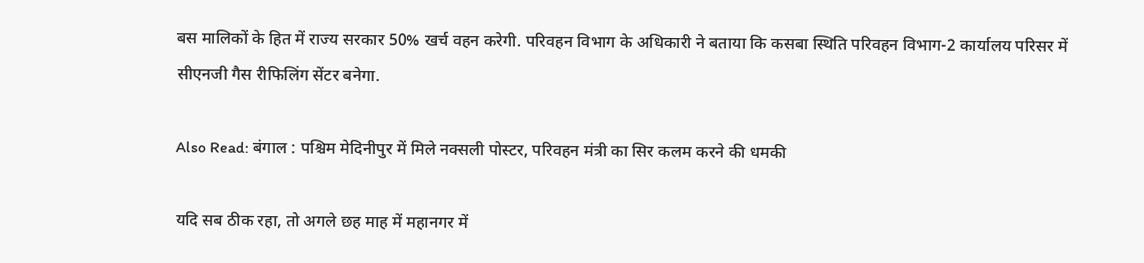बस मालिकों के हित में राज्य सरकार 50% खर्च वहन करेगी. परिवहन विभाग के अधिकारी ने बताया कि कसबा स्थिति परिवहन विभाग-2 कार्यालय परिसर में सीएनजी गैस रीफिलिंग सेंटर बनेगा.

Also Read: बंगाल : पश्चिम मेदिनीपुर में मिले नक्‍सली पोस्टर, परिवहन मंत्री का सिर कलम करने की धमकी

यदि सब ठीक रहा, तो अगले छह माह में महानगर में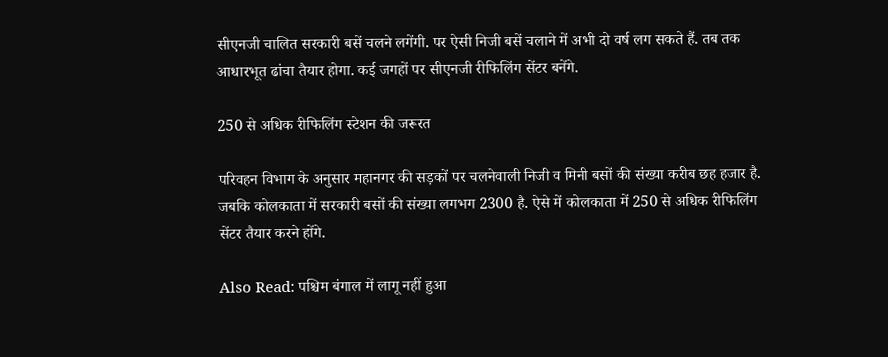सीएनजी चालित सरकारी बसें चलने लगेंगी. पर ऐसी निजी बसें चलाने में अभी दो वर्ष लग सकते हैं. तब तक आधारभूत ढांचा तैयार होगा. कई जगहों पर सीएनजी रीफिलिंग सेंटर बनेंगे.

250 से अधिक रीफिलिंग स्टेशन की जरूरत

परिवहन विभाग के अनुसार महानगर की सड़कों पर चलनेवाली निजी व मिनी बसों की संख्या करीब छह हजार है. जबकि कोलकाता में सरकारी बसों की संख्या लगभग 2300 है. ऐसे में कोलकाता में 250 से अधिक रीफिलिंग सेंटर तैयार करने होंगे.

Also Read: पश्चिम बंगाल में लागू नहीं हुआ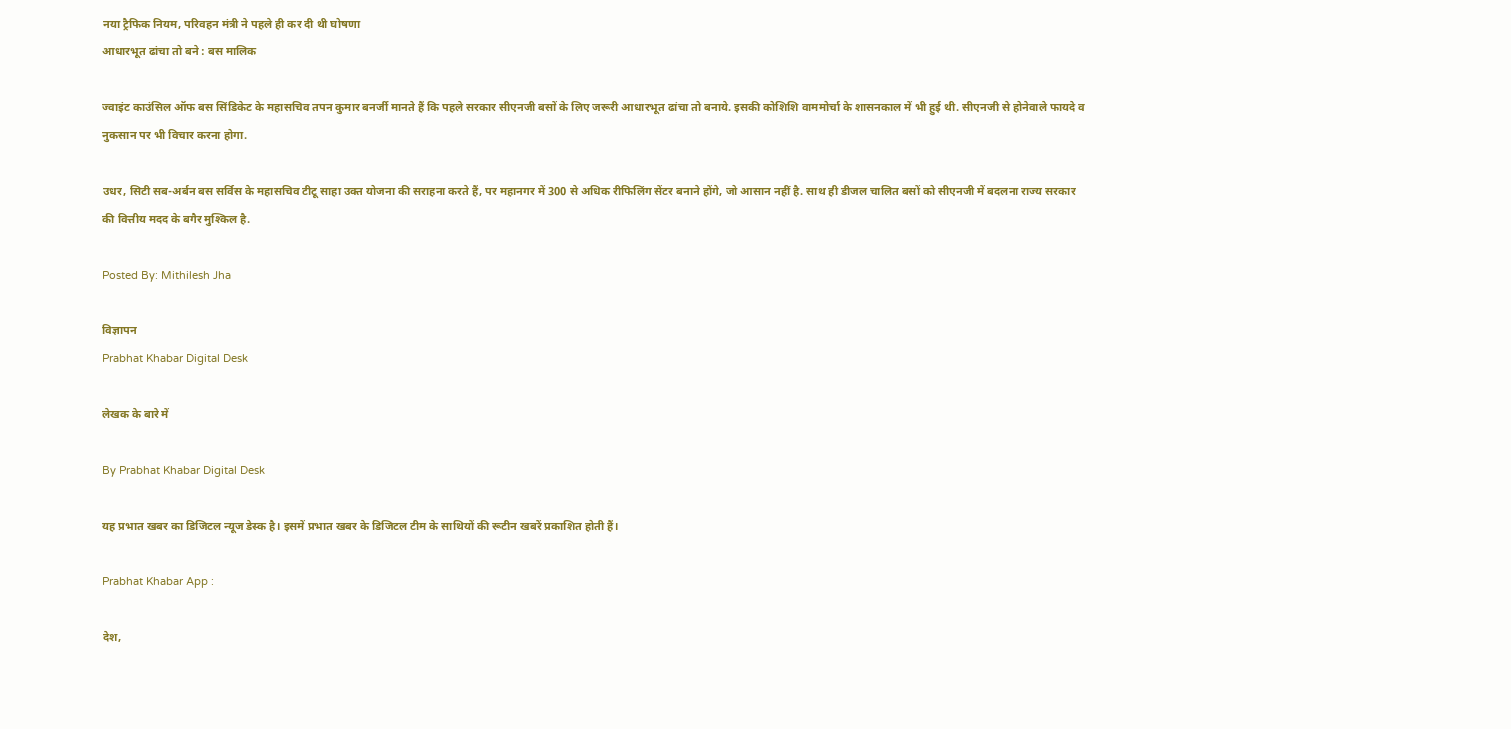नया ट्रैफिक नियम, परिवहन मंत्री ने पहले ही कर दी थी घोषणा
आधारभूत ढांचा तो बने : बस मालिक

ज्वाइंट काउंसिल ऑफ बस सिंडिकेट के महासचिव तपन कुमार बनर्जी मानते हैं कि पहले सरकार सीएनजी बसों के लिए जरूरी आधारभूत ढांचा तो बनाये. इसकी कोशिशि वाममोर्चा के शासनकाल में भी हुई थी. सीएनजी से होनेवाले फायदे व नुकसान पर भी विचार करना होगा.

उधर, सिटी सब-अर्बन बस सर्विस के महासचिव टीटू साहा उक्त योजना की सराहना करते हैं, पर महानगर में 300 से अधिक रीफिलिंग सेंटर बनाने होंगे, जो आसान नहीं है. साथ ही डीजल चालित बसों को सीएनजी में बदलना राज्य सरकार की वित्तीय मदद के बगैर मुश्किल है.

Posted By: Mithilesh Jha

विज्ञापन
Prabhat Khabar Digital Desk

लेखक के बारे में

By Prabhat Khabar Digital Desk

यह प्रभात खबर का डिजिटल न्यूज डेस्क है। इसमें प्रभात खबर के डिजिटल टीम के साथियों की रूटीन खबरें प्रकाशित होती हैं।

Prabhat Khabar App :

देश,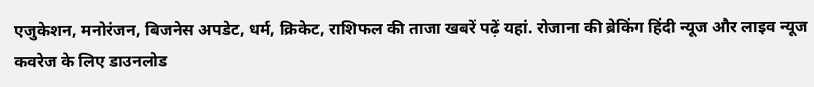एजुकेशन, मनोरंजन, बिजनेस अपडेट, धर्म, क्रिकेट, राशिफल की ताजा खबरें पढ़ें यहां. रोजाना की ब्रेकिंग हिंदी न्यूज और लाइव न्यूज कवरेज के लिए डाउनलोड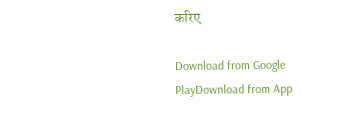करिए

Download from Google PlayDownload from App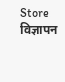Store
विज्ञापन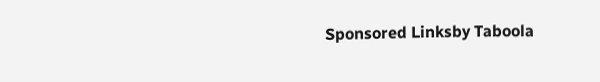Sponsored Linksby Taboola